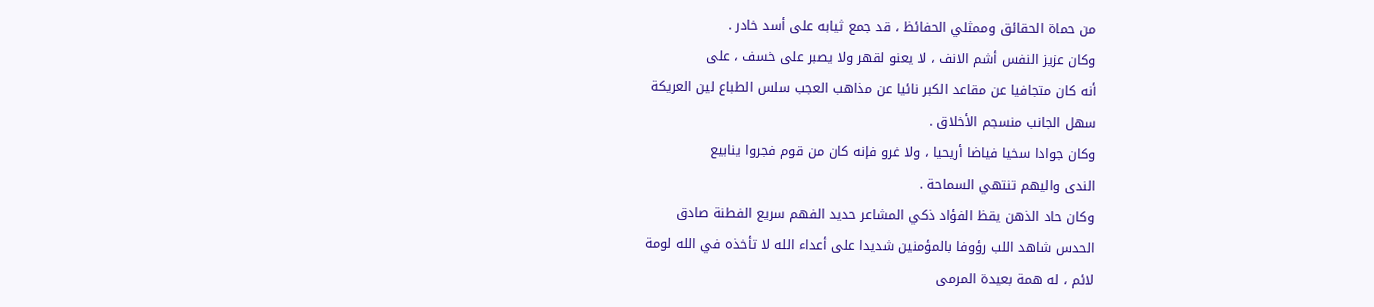من حماة الحقائق وممثلي الحفائظ ، قد جمع ثيابه على أسد خادر .
وكان عزيز النفس أشم الانف ، لا يعنو لقهر ولا يصبر على خسف ، على
أنه كان متجافيا عن مقاعد الكبر نائيا عن مذاهب العجب سلس الطباع لين العريكة
سهل الجانب منسجم الأخلاق .
وكان جوادا سخيا فياضا أريحيا ، ولا غرو فإنه كان من قوم فجروا ينابيع
الندى واليهم تنتهي السماحة .
وكان حاد الذهن يقظ الفؤاد ذكي المشاعر حديد الفهم سريع الفطنة صادق
الحدس شاهد اللب رؤوفا بالمؤمنين شديدا على أعداء الله لا تأخذه في الله لومة
لائم ، له همة بعيدة المرمى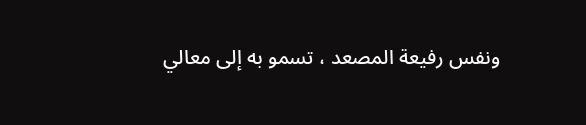ونفس رفيعة المصعد ، تسمو به إلى معالي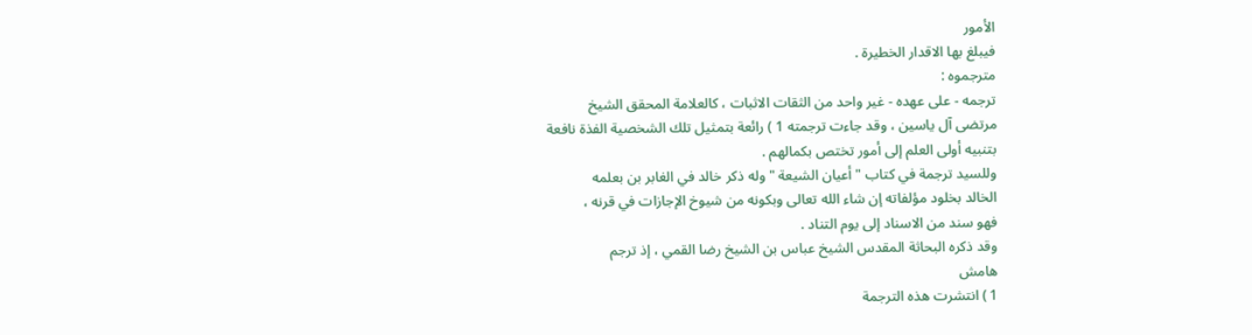الأمور
فيبلغ بها الاقدار الخطيرة .
مترجموه :
ترجمه - على عهده - غير واحد من الثقات الاثبات ، كالعلامة المحقق الشيخ
مرتضى آل ياسين ، وقد جاءت ترجمته 1 ) رائعة بتمثيل تلك الشخصية الفذة نافعة
بتنبيه أولى العلم إلى أمور تختص بكمالهم .
وللسيد ترجمة في كتاب " أعيان الشيعة " وله ذكر خالد في الغابر بن بعلمه
الخالد بخلود مؤلفاته إن شاء الله تعالى وبكونه من شيوخ الإجازات في قرنه ،
فهو سند من الاسناد إلى يوم التناد .
وقد ذكره البحاثة المقدس الشيخ عباس بن الشيخ رضا القمي ، إذ ترجم
هامش
1 ) انتشرت هذه الترجمة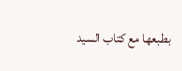بطبعها مع كتاب السيد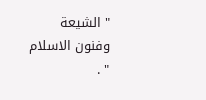" الشيعة وفنون الاسلام " .